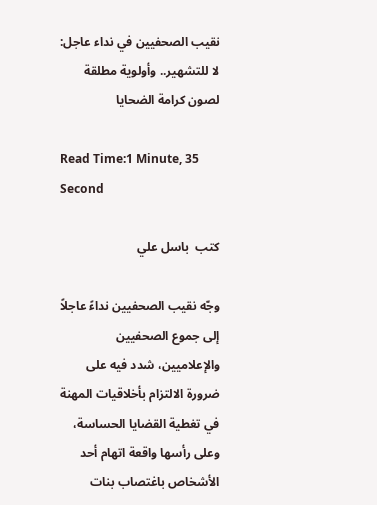نقيب الصحفيين في نداء عاجل: لا للتشهير.. وأولوية مطلقة لصون كرامة الضحايا

Read Time:1 Minute, 35 Second

كتب  باسل علي

وجّه نقيب الصحفيين نداءً عاجلاً إلى جموع الصحفيين والإعلاميين، شدد فيه على ضرورة الالتزام بأخلاقيات المهنة في تغطية القضايا الحساسة، وعلى رأسها واقعة اتهام أحد الأشخاص باغتصاب بنات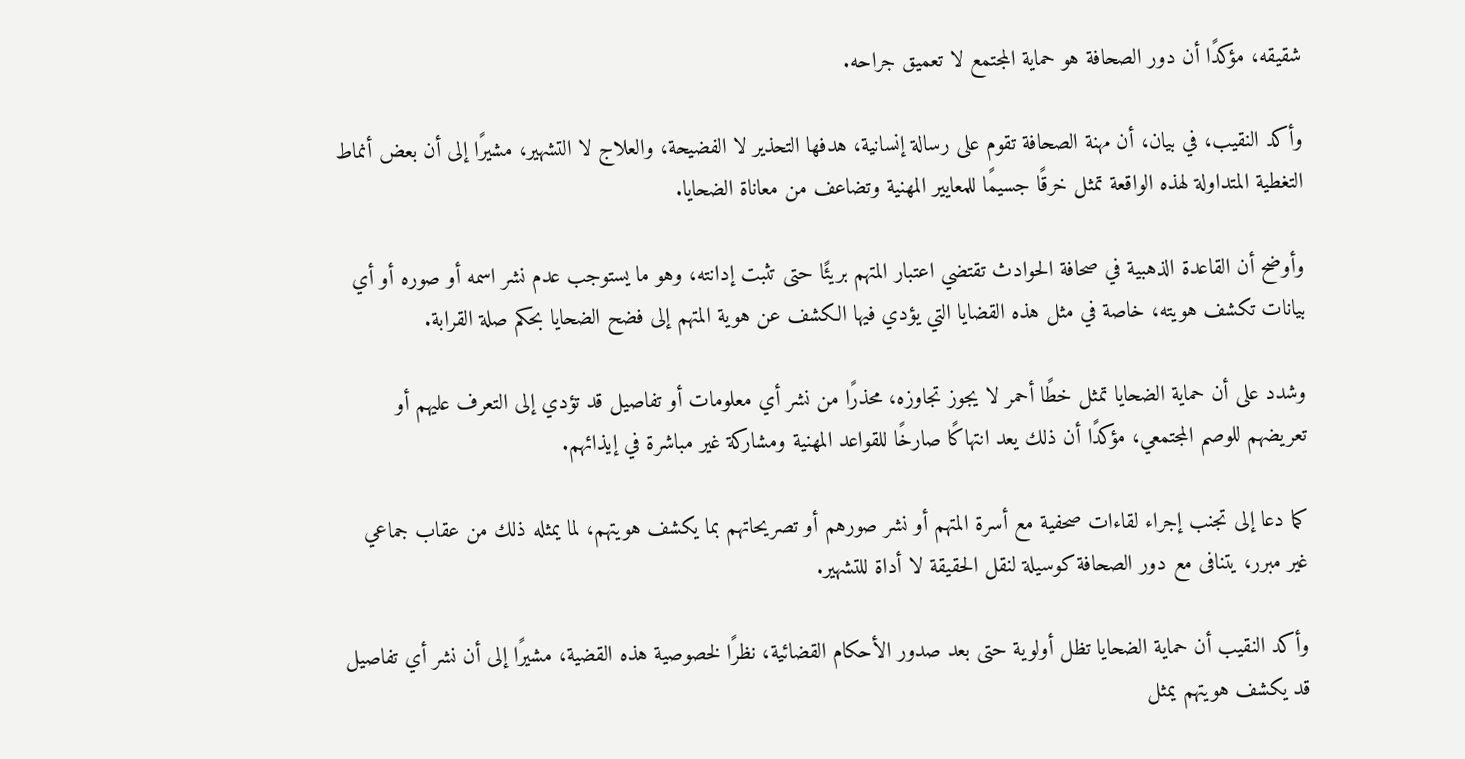شقيقه، مؤكدًا أن دور الصحافة هو حماية المجتمع لا تعميق جراحه.

وأكد النقيب، في بيان، أن مهنة الصحافة تقوم على رسالة إنسانية، هدفها التحذير لا الفضيحة، والعلاج لا التشهير، مشيرًا إلى أن بعض أنماط التغطية المتداولة لهذه الواقعة تمثل خرقًا جسيمًا للمعايير المهنية وتضاعف من معاناة الضحايا.

وأوضح أن القاعدة الذهبية في صحافة الحوادث تقتضي اعتبار المتهم بريئًا حتى تثبت إدانته، وهو ما يستوجب عدم نشر اسمه أو صوره أو أي بيانات تكشف هويته، خاصة في مثل هذه القضايا التي يؤدي فيها الكشف عن هوية المتهم إلى فضح الضحايا بحكم صلة القرابة.

وشدد على أن حماية الضحايا تمثل خطًا أحمر لا يجوز تجاوزه، محذرًا من نشر أي معلومات أو تفاصيل قد تؤدي إلى التعرف عليهم أو تعريضهم للوصم المجتمعي، مؤكدًا أن ذلك يعد انتهاكًا صارخًا للقواعد المهنية ومشاركة غير مباشرة في إيذائهم.

كما دعا إلى تجنب إجراء لقاءات صحفية مع أسرة المتهم أو نشر صورهم أو تصريحاتهم بما يكشف هويتهم، لما يمثله ذلك من عقاب جماعي غير مبرر، يتنافى مع دور الصحافة كوسيلة لنقل الحقيقة لا أداة للتشهير.

وأكد النقيب أن حماية الضحايا تظل أولوية حتى بعد صدور الأحكام القضائية، نظرًا لخصوصية هذه القضية، مشيرًا إلى أن نشر أي تفاصيل قد يكشف هويتهم يمثل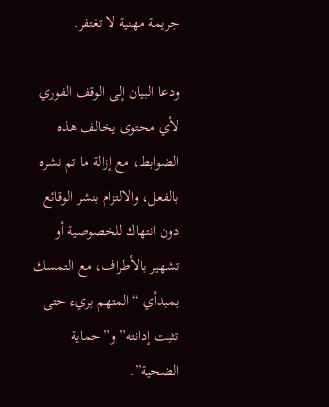جريمة مهنية لا تغتفر.

ودعا البيان إلى الوقف الفوري لأي محتوى يخالف هذه الضوابط، مع إزالة ما تم نشره بالفعل، والالتزام بنشر الوقائع دون انتهاك للخصوصية أو تشهير بالأطراف، مع التمسك بمبدأي “المتهم بريء حتى تثبت إدانته” و”حماية الضحية”.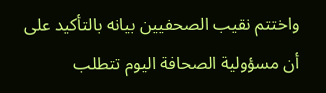واختتم نقيب الصحفيين بيانه بالتأكيد على أن مسؤولية الصحافة اليوم تتطلب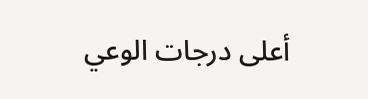أعلى درجات الوعي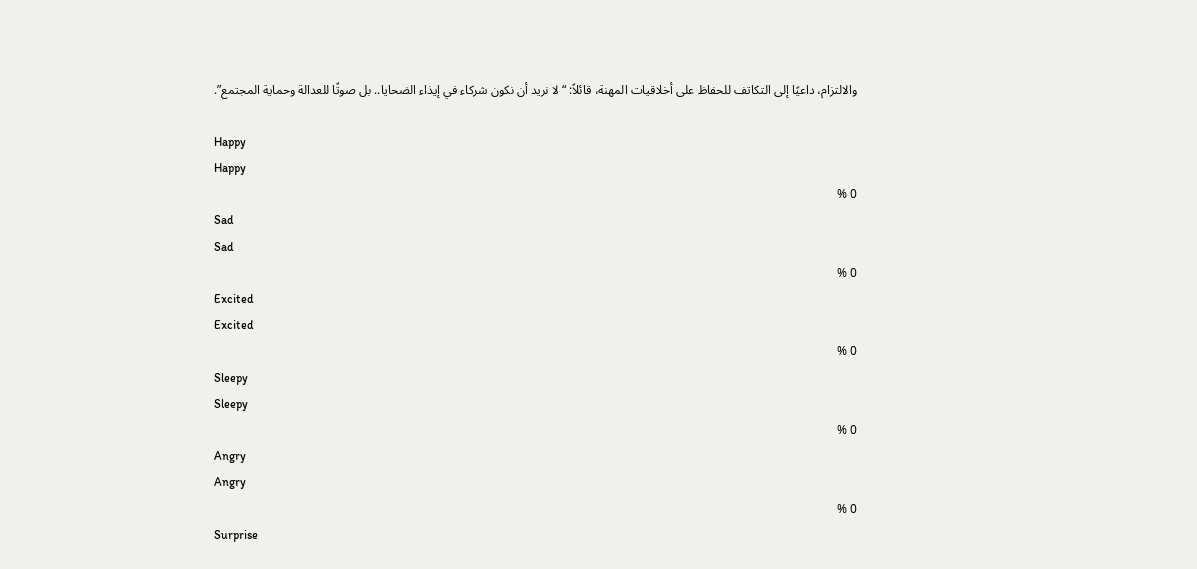والالتزام، داعيًا إلى التكاتف للحفاظ على أخلاقيات المهنة، قائلاً: “لا نريد أن نكون شركاء في إيذاء الضحايا.. بل صوتًا للعدالة وحماية المجتمع”.

Happy
Happy
0 %
Sad
Sad
0 %
Excited
Excited
0 %
Sleepy
Sleepy
0 %
Angry
Angry
0 %
Surprise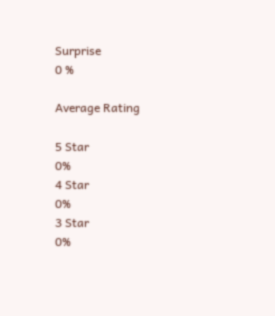Surprise
0 %

Average Rating

5 Star
0%
4 Star
0%
3 Star
0%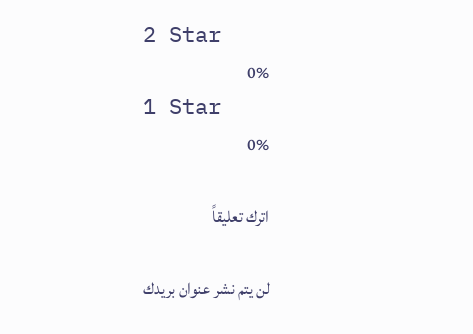2 Star
0%
1 Star
0%

اترك تعليقاً

لن يتم نشر عنوان بريدك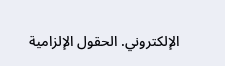الإلكتروني. الحقول الإلزامية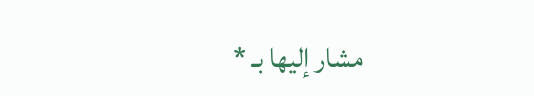مشار إليها بـ *